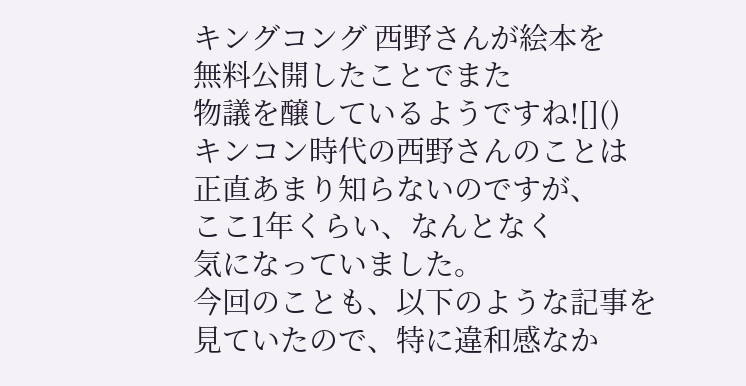キングコング 西野さんが絵本を
無料公開したことでまた
物議を醸しているようですね![]()
キンコン時代の西野さんのことは
正直あまり知らないのですが、
ここ1年くらい、なんとなく
気になっていました。
今回のことも、以下のような記事を
見ていたので、特に違和感なか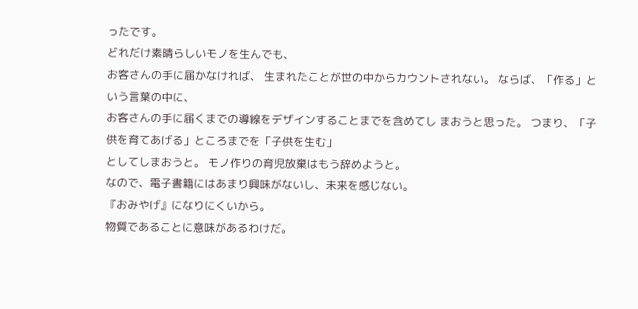ったです。
どれだけ素晴らしいモノを生んでも、
お客さんの手に届かなければ、 生まれたことが世の中からカウントされない。 ならば、「作る」という言葉の中に、
お客さんの手に届くまでの導線をデザインすることまでを含めてし まおうと思った。 つまり、「子供を育てあげる」ところまでを「子供を生む」
としてしまおうと。 モノ作りの育児放棄はもう辞めようと。
なので、電子書籍にはあまり興味がないし、未来を感じない。
『おみやげ』になりにくいから。
物質であることに意味があるわけだ。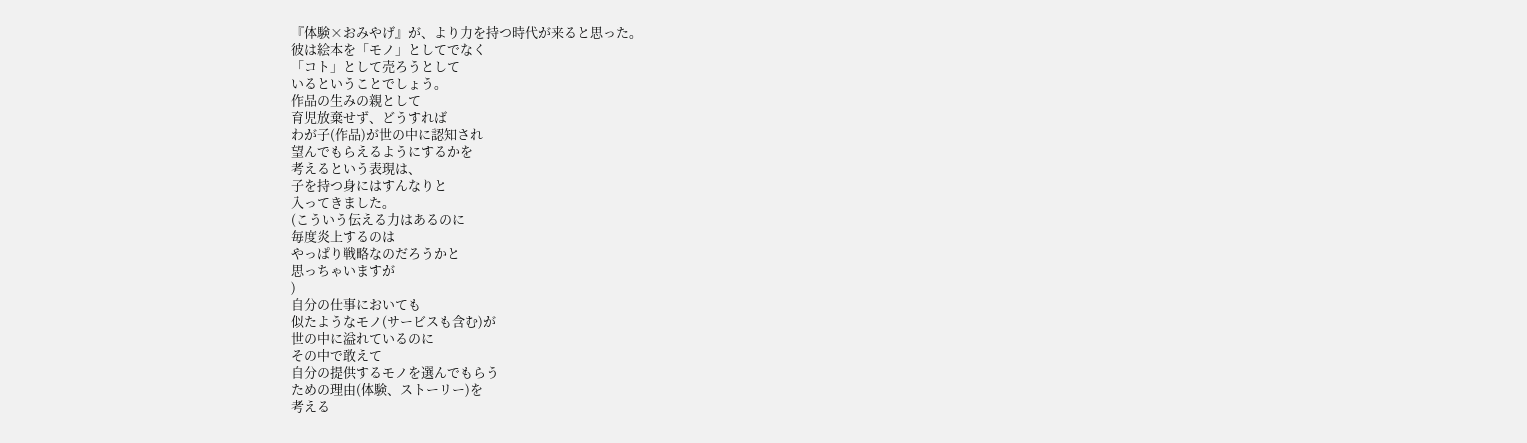『体験×おみやげ』が、より力を持つ時代が来ると思った。
彼は絵本を「モノ」としてでなく
「コト」として売ろうとして
いるということでしょう。
作品の生みの親として
育児放棄せず、どうすれば
わが子(作品)が世の中に認知され
望んでもらえるようにするかを
考えるという表現は、
子を持つ身にはすんなりと
入ってきました。
(こういう伝える力はあるのに
毎度炎上するのは
やっぱり戦略なのだろうかと
思っちゃいますが
)
自分の仕事においても
似たようなモノ(サービスも含む)が
世の中に溢れているのに
その中で敢えて
自分の提供するモノを選んでもらう
ための理由(体験、ストーリー)を
考える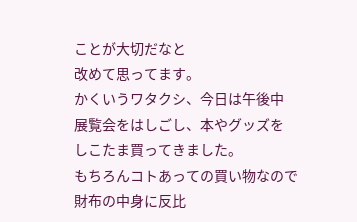ことが大切だなと
改めて思ってます。
かくいうワタクシ、今日は午後中
展覧会をはしごし、本やグッズを
しこたま買ってきました。
もちろんコトあっての買い物なので
財布の中身に反比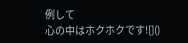例して
心の中はホクホクです![]()